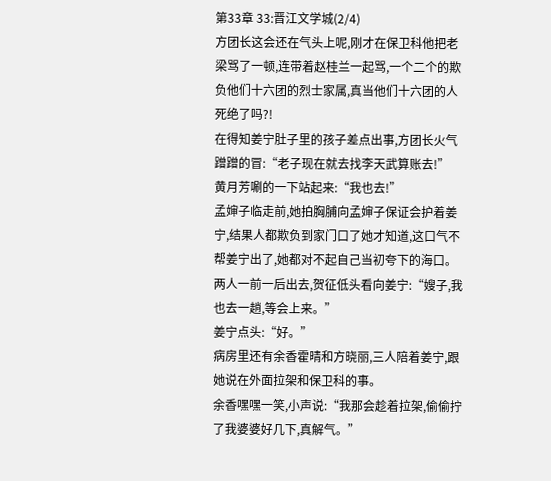第33章 33:晋江文学城(2/4)
方团长这会还在气头上呢,刚才在保卫科他把老梁骂了一顿,连带着赵桂兰一起骂,一个二个的欺负他们十六团的烈士家属,真当他们十六团的人死绝了吗?!
在得知姜宁肚子里的孩子差点出事,方团长火气蹭蹭的冒:“老子现在就去找李天武算账去!”
黄月芳唰的一下站起来:“我也去!”
孟婶子临走前,她拍胸脯向孟婶子保证会护着姜宁,结果人都欺负到家门口了她才知道,这口气不帮姜宁出了,她都对不起自己当初夸下的海口。
两人一前一后出去,贺征低头看向姜宁:“嫂子,我也去一趟,等会上来。”
姜宁点头:“好。”
病房里还有余香霍晴和方晓丽,三人陪着姜宁,跟她说在外面拉架和保卫科的事。
余香嘿嘿一笑,小声说:“我那会趁着拉架,偷偷拧了我婆婆好几下,真解气。”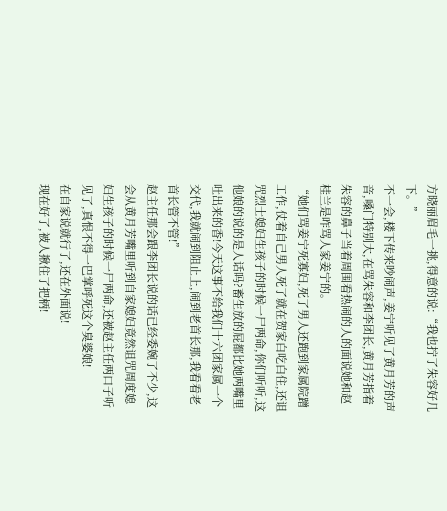方晓丽眉毛一挑,得意的说:“我也拧了朱容好几下。”
不一会,楼下传来吵闹声,姜宁听见了黄月芳的声音,嗓门特别大,在骂朱容和李团长,黄月芳指着朱容的鼻子当着周围看热闹的人的面说她和赵桂兰是咋骂人家姜宁的。
“她们骂姜宁死寡妇,死了男人还跑到家属院蹭工作,仗着自己男人死了就在贺家白吃白住,还诅咒烈士媳妇生孩子的时候一尸两命,你们听听,这他娘的说的是人话吗?畜生放的屁都比她两嘴里吐出来的香!今天这事不给我们十六团家属一个交代,我就闹到阻止上,闹到老首长那,我看看老首长管不管!”
赵主任那会跟李团长说的话已经委婉了不少,这会从黄月芳嘴里听到自家媳妇竟然诅咒周度媳妇生孩子的时候一尸两命,还被赵主任两口子听见了,真恨不得一巴掌呼死这个臭婆娘!
在自家说就行了,还在外面说!
现在好了,被人揪住了把柄!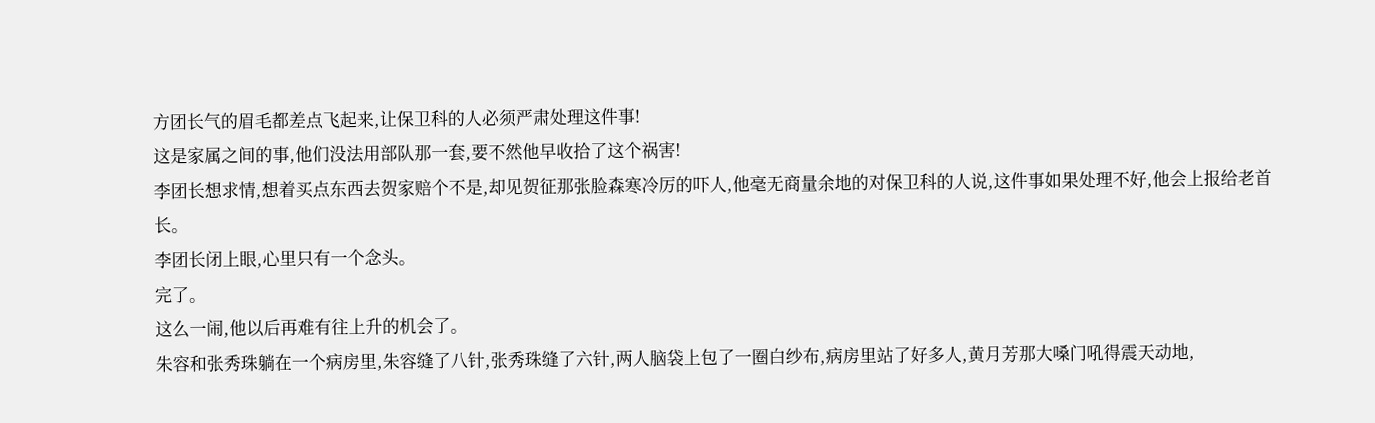方团长气的眉毛都差点飞起来,让保卫科的人必须严肃处理这件事!
这是家属之间的事,他们没法用部队那一套,要不然他早收拾了这个祸害!
李团长想求情,想着买点东西去贺家赔个不是,却见贺征那张脸森寒冷厉的吓人,他毫无商量余地的对保卫科的人说,这件事如果处理不好,他会上报给老首长。
李团长闭上眼,心里只有一个念头。
完了。
这么一闹,他以后再难有往上升的机会了。
朱容和张秀珠躺在一个病房里,朱容缝了八针,张秀珠缝了六针,两人脑袋上包了一圈白纱布,病房里站了好多人,黄月芳那大嗓门吼得震天动地,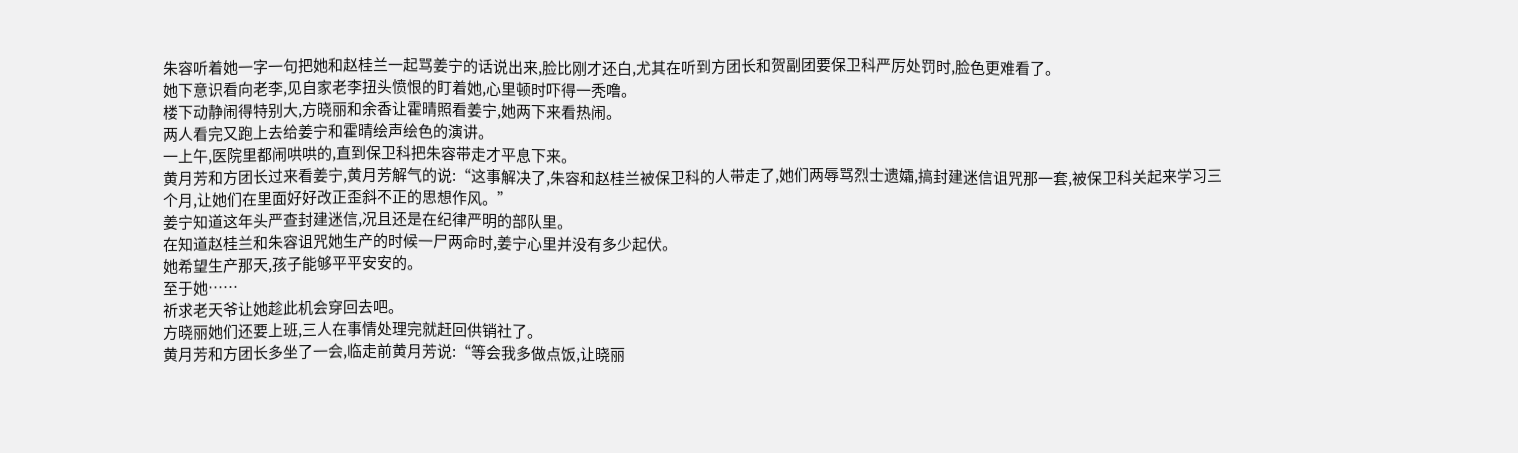朱容听着她一字一句把她和赵桂兰一起骂姜宁的话说出来,脸比刚才还白,尤其在听到方团长和贺副团要保卫科严厉处罚时,脸色更难看了。
她下意识看向老李,见自家老李扭头愤恨的盯着她,心里顿时吓得一秃噜。
楼下动静闹得特别大,方晓丽和余香让霍晴照看姜宁,她两下来看热闹。
两人看完又跑上去给姜宁和霍晴绘声绘色的演讲。
一上午,医院里都闹哄哄的,直到保卫科把朱容带走才平息下来。
黄月芳和方团长过来看姜宁,黄月芳解气的说:“这事解决了,朱容和赵桂兰被保卫科的人带走了,她们两辱骂烈士遗孀,搞封建迷信诅咒那一套,被保卫科关起来学习三个月,让她们在里面好好改正歪斜不正的思想作风。”
姜宁知道这年头严查封建迷信,况且还是在纪律严明的部队里。
在知道赵桂兰和朱容诅咒她生产的时候一尸两命时,姜宁心里并没有多少起伏。
她希望生产那天,孩子能够平平安安的。
至于她……
祈求老天爷让她趁此机会穿回去吧。
方晓丽她们还要上班,三人在事情处理完就赶回供销社了。
黄月芳和方团长多坐了一会,临走前黄月芳说:“等会我多做点饭,让晓丽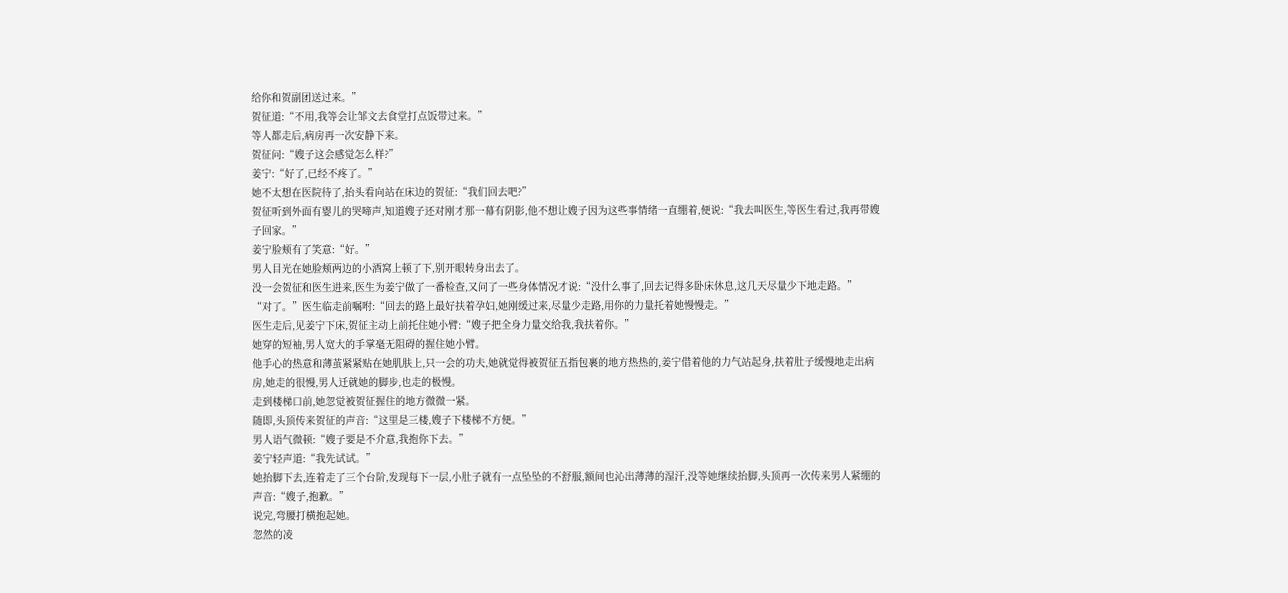给你和贺副团送过来。”
贺征道:“不用,我等会让邹文去食堂打点饭带过来。”
等人都走后,病房再一次安静下来。
贺征问:“嫂子这会感觉怎么样?”
姜宁:“好了,已经不疼了。”
她不太想在医院待了,抬头看向站在床边的贺征:“我们回去吧?”
贺征听到外面有婴儿的哭啼声,知道嫂子还对刚才那一幕有阴影,他不想让嫂子因为这些事情绪一直绷着,便说:“我去叫医生,等医生看过,我再带嫂子回家。”
姜宁脸颊有了笑意:“好。”
男人目光在她脸颊两边的小酒窝上顿了下,别开眼转身出去了。
没一会贺征和医生进来,医生为姜宁做了一番检查,又问了一些身体情况才说:“没什么事了,回去记得多卧床休息,这几天尽量少下地走路。”
“对了。”医生临走前嘱咐:“回去的路上最好扶着孕妇,她刚缓过来,尽量少走路,用你的力量托着她慢慢走。”
医生走后,见姜宁下床,贺征主动上前托住她小臂:“嫂子把全身力量交给我,我扶着你。”
她穿的短袖,男人宽大的手掌毫无阻碍的握住她小臂。
他手心的热意和薄茧紧紧贴在她肌肤上,只一会的功夫,她就觉得被贺征五指包裹的地方热热的,姜宁借着他的力气站起身,扶着肚子缓慢地走出病房,她走的很慢,男人迁就她的脚步,也走的极慢。
走到楼梯口前,她忽觉被贺征握住的地方微微一紧。
随即,头顶传来贺征的声音:“这里是三楼,嫂子下楼梯不方便。”
男人语气微顿:“嫂子要是不介意,我抱你下去。”
姜宁轻声道:“我先试试。”
她抬脚下去,连着走了三个台阶,发现每下一层,小肚子就有一点坠坠的不舒服,额间也沁出薄薄的湿汗,没等她继续抬脚,头顶再一次传来男人紧绷的声音:“嫂子,抱歉。”
说完,弯腰打横抱起她。
忽然的凌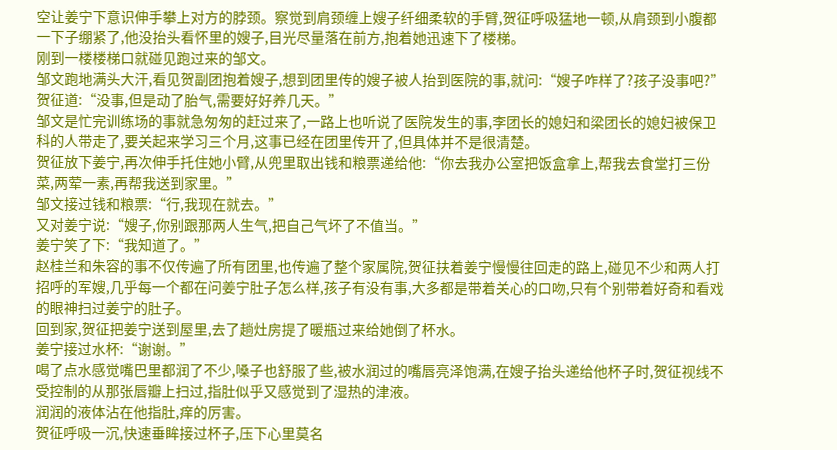空让姜宁下意识伸手攀上对方的脖颈。察觉到肩颈缠上嫂子纤细柔软的手臂,贺征呼吸猛地一顿,从肩颈到小腹都一下子绷紧了,他没抬头看怀里的嫂子,目光尽量落在前方,抱着她迅速下了楼梯。
刚到一楼楼梯口就碰见跑过来的邹文。
邹文跑地满头大汗,看见贺副团抱着嫂子,想到团里传的嫂子被人抬到医院的事,就问:“嫂子咋样了?孩子没事吧?”
贺征道:“没事,但是动了胎气,需要好好养几天。”
邹文是忙完训练场的事就急匆匆的赶过来了,一路上也听说了医院发生的事,李团长的媳妇和梁团长的媳妇被保卫科的人带走了,要关起来学习三个月,这事已经在团里传开了,但具体并不是很清楚。
贺征放下姜宁,再次伸手托住她小臂,从兜里取出钱和粮票递给他:“你去我办公室把饭盒拿上,帮我去食堂打三份菜,两荤一素,再帮我送到家里。”
邹文接过钱和粮票:“行,我现在就去。”
又对姜宁说:“嫂子,你别跟那两人生气,把自己气坏了不值当。”
姜宁笑了下:“我知道了。”
赵桂兰和朱容的事不仅传遍了所有团里,也传遍了整个家属院,贺征扶着姜宁慢慢往回走的路上,碰见不少和两人打招呼的军嫂,几乎每一个都在问姜宁肚子怎么样,孩子有没有事,大多都是带着关心的口吻,只有个别带着好奇和看戏的眼神扫过姜宁的肚子。
回到家,贺征把姜宁送到屋里,去了趟灶房提了暖瓶过来给她倒了杯水。
姜宁接过水杯:“谢谢。”
喝了点水感觉嘴巴里都润了不少,嗓子也舒服了些,被水润过的嘴唇亮泽饱满,在嫂子抬头递给他杯子时,贺征视线不受控制的从那张唇瓣上扫过,指肚似乎又感觉到了湿热的津液。
润润的液体沾在他指肚,痒的厉害。
贺征呼吸一沉,快速垂眸接过杯子,压下心里莫名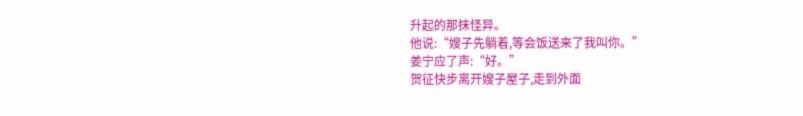升起的那抹怪异。
他说:“嫂子先躺着,等会饭送来了我叫你。”
姜宁应了声:“好。”
贺征快步离开嫂子屋子,走到外面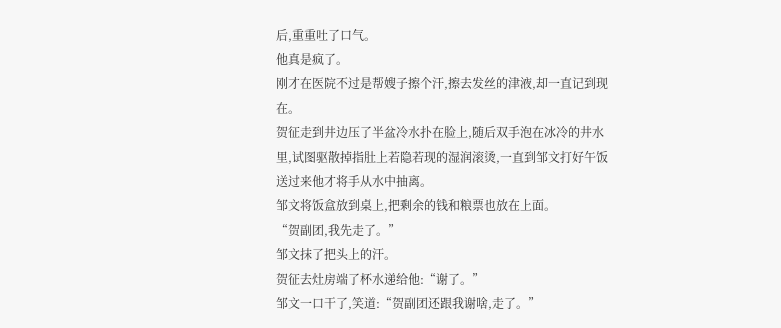后,重重吐了口气。
他真是疯了。
刚才在医院不过是帮嫂子擦个汗,擦去发丝的津液,却一直记到现在。
贺征走到井边压了半盆冷水扑在脸上,随后双手泡在冰冷的井水里,试图驱散掉指肚上若隐若现的湿润滚烫,一直到邹文打好午饭送过来他才将手从水中抽离。
邹文将饭盒放到桌上,把剩余的钱和粮票也放在上面。
“贺副团,我先走了。”
邹文抹了把头上的汗。
贺征去灶房端了杯水递给他:“谢了。”
邹文一口干了,笑道:“贺副团还跟我谢啥,走了。”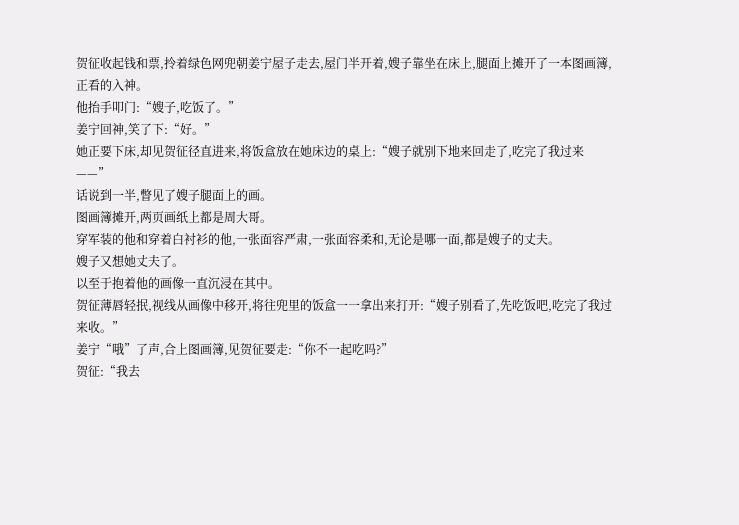贺征收起钱和票,拎着绿色网兜朝姜宁屋子走去,屋门半开着,嫂子靠坐在床上,腿面上摊开了一本图画簿,正看的入神。
他抬手叩门:“嫂子,吃饭了。”
姜宁回神,笑了下:“好。”
她正要下床,却见贺征径直进来,将饭盒放在她床边的桌上:“嫂子就别下地来回走了,吃完了我过来——”
话说到一半,瞥见了嫂子腿面上的画。
图画簿摊开,两页画纸上都是周大哥。
穿军装的他和穿着白衬衫的他,一张面容严肃,一张面容柔和,无论是哪一面,都是嫂子的丈夫。
嫂子又想她丈夫了。
以至于抱着他的画像一直沉浸在其中。
贺征薄唇轻抿,视线从画像中移开,将往兜里的饭盒一一拿出来打开:“嫂子别看了,先吃饭吧,吃完了我过来收。”
姜宁“哦”了声,合上图画簿,见贺征要走:“你不一起吃吗?”
贺征:“我去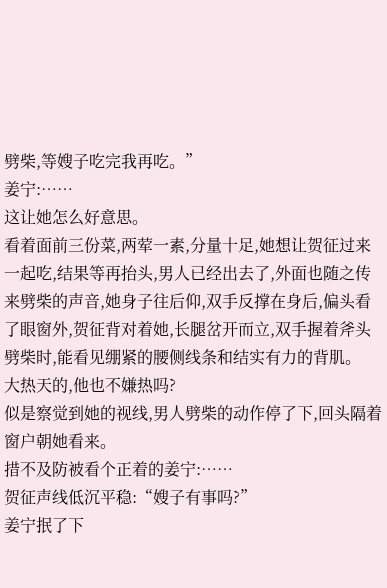劈柴,等嫂子吃完我再吃。”
姜宁:……
这让她怎么好意思。
看着面前三份菜,两荤一素,分量十足,她想让贺征过来一起吃,结果等再抬头,男人已经出去了,外面也随之传来劈柴的声音,她身子往后仰,双手反撑在身后,偏头看了眼窗外,贺征背对着她,长腿岔开而立,双手握着斧头劈柴时,能看见绷紧的腰侧线条和结实有力的背肌。
大热天的,他也不嫌热吗?
似是察觉到她的视线,男人劈柴的动作停了下,回头隔着窗户朝她看来。
措不及防被看个正着的姜宁:……
贺征声线低沉平稳:“嫂子有事吗?”
姜宁抿了下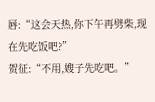唇:“这会天热,你下午再劈柴,现在先吃饭吧?”
贺征:“不用,嫂子先吃吧。”